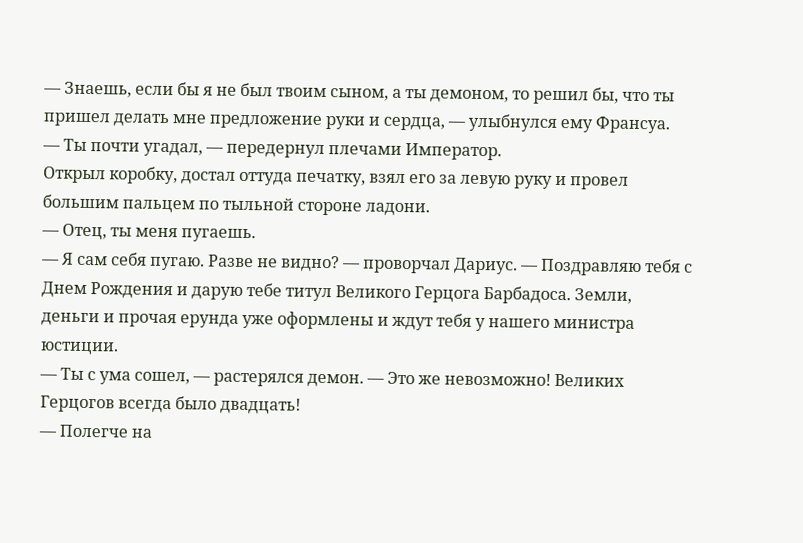— Знаешь, если бы я не был твоим сыном, а ты демоном, то решил бы, что ты пришел делать мне предложение руки и сердца, — улыбнулся ему Франсуа.
— Ты почти угадал, — передернул плечами Император.
Открыл коробку, достал оттуда печатку, взял его за левую руку и провел большим пальцем по тыльной стороне ладони.
— Отец, ты меня пугаешь.
— Я сам себя пугаю. Разве не видно? — проворчал Дариус. — Поздравляю тебя с Днем Рождения и дарую тебе титул Великого Герцога Барбадоса. Земли, деньги и прочая ерунда уже оформлены и ждут тебя у нашего министра юстиции.
— Ты с ума сошел, — растерялся демон. — Это же невозможно! Великих Герцогов всегда было двадцать!
— Полегче на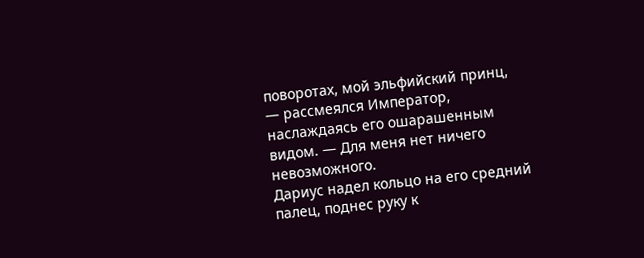поворотах, мой эльфийский принц, — рассмеялся Император, наслаждаясь его ошарашенным видом. — Для меня нет ничего невозможного.
Дариус надел кольцо на его средний палец, поднес руку к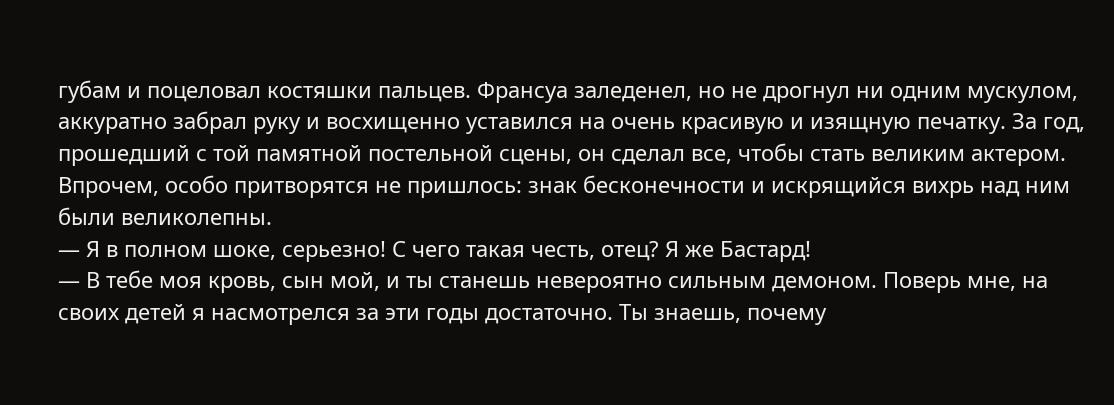губам и поцеловал костяшки пальцев. Франсуа заледенел, но не дрогнул ни одним мускулом, аккуратно забрал руку и восхищенно уставился на очень красивую и изящную печатку. За год, прошедший с той памятной постельной сцены, он сделал все, чтобы стать великим актером. Впрочем, особо притворятся не пришлось: знак бесконечности и искрящийся вихрь над ним были великолепны.
— Я в полном шоке, серьезно! С чего такая честь, отец? Я же Бастард!
— В тебе моя кровь, сын мой, и ты станешь невероятно сильным демоном. Поверь мне, на своих детей я насмотрелся за эти годы достаточно. Ты знаешь, почему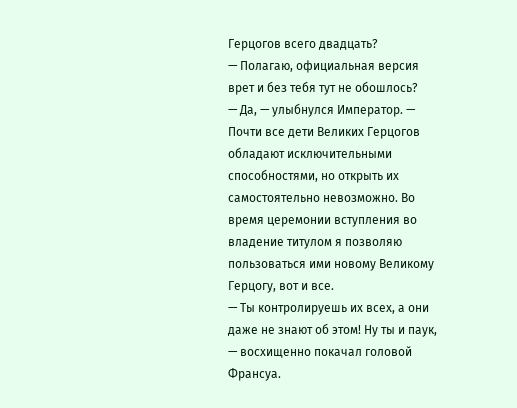Герцогов всего двадцать?
— Полагаю, официальная версия врет и без тебя тут не обошлось?
— Да, — улыбнулся Император. — Почти все дети Великих Герцогов обладают исключительными способностями, но открыть их самостоятельно невозможно. Во время церемонии вступления во владение титулом я позволяю пользоваться ими новому Великому Герцогу, вот и все.
— Ты контролируешь их всех, а они даже не знают об этом! Ну ты и паук, — восхищенно покачал головой Франсуа.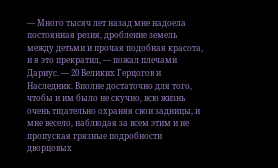— Много тысяч лет назад мне надоела постоянная резня, дробление земель между детьми и прочая подобная красота, и я это прекратил, — пожал плечами Дариус. — 20 Великих Герцогов и Наследник. Вполне достаточно для того, чтобы и им было не скучно, всю жизнь очень тщательно охраняя свои задницы, и мне весело, наблюдая за всем этим и не пропуская грязные подробности дворцовых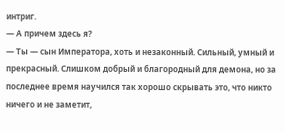интриг.
— А причем здесь я?
— Ты — сын Императора, хоть и незаконный. Сильный, умный и прекрасный. Слишком добрый и благородный для демона, но за последнее время научился так хорошо скрывать это, что никто ничего и не заметит,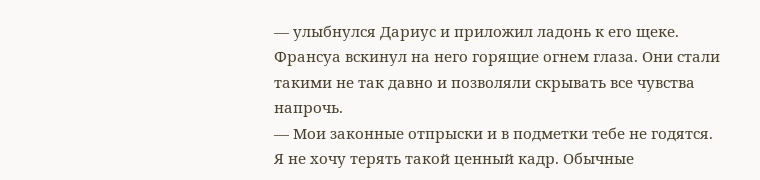— улыбнулся Дариус и приложил ладонь к его щеке.
Франсуа вскинул на него горящие огнем глаза. Они стали такими не так давно и позволяли скрывать все чувства напрочь.
— Мои законные отпрыски и в подметки тебе не годятся. Я не хочу терять такой ценный кадр. Обычные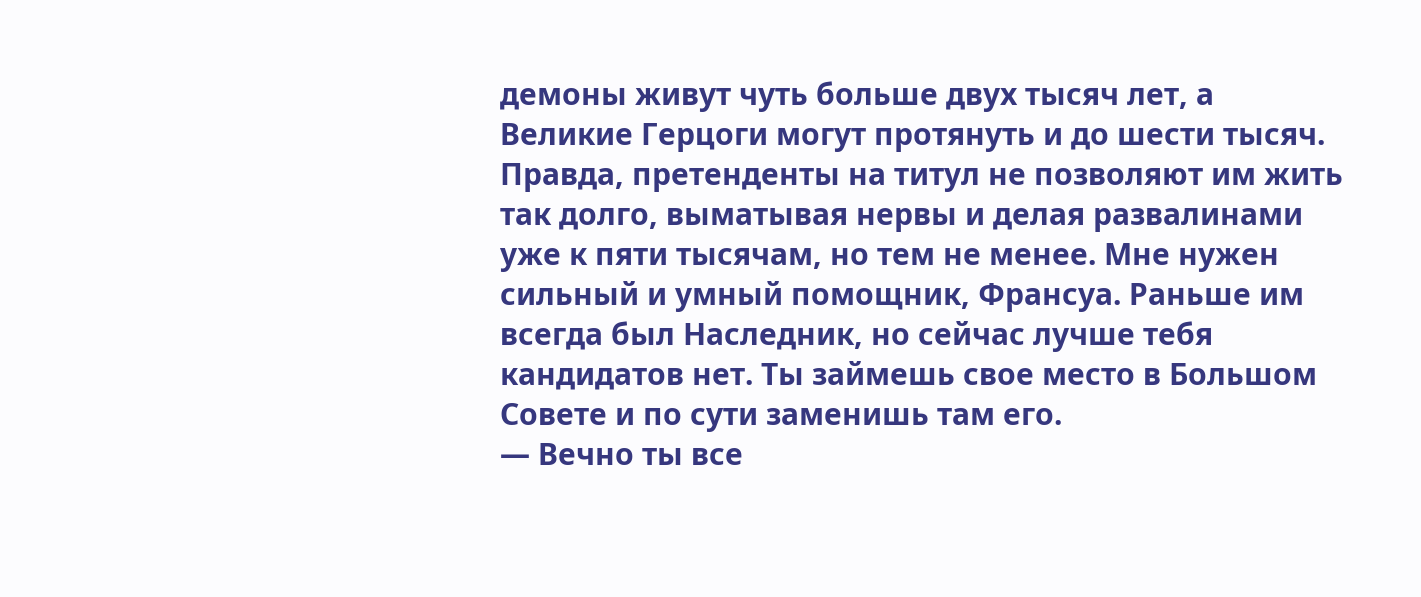демоны живут чуть больше двух тысяч лет, а Великие Герцоги могут протянуть и до шести тысяч. Правда, претенденты на титул не позволяют им жить так долго, выматывая нервы и делая развалинами уже к пяти тысячам, но тем не менее. Мне нужен сильный и умный помощник, Франсуа. Раньше им всегда был Наследник, но сейчас лучше тебя кандидатов нет. Ты займешь свое место в Большом Совете и по сути заменишь там его.
— Вечно ты все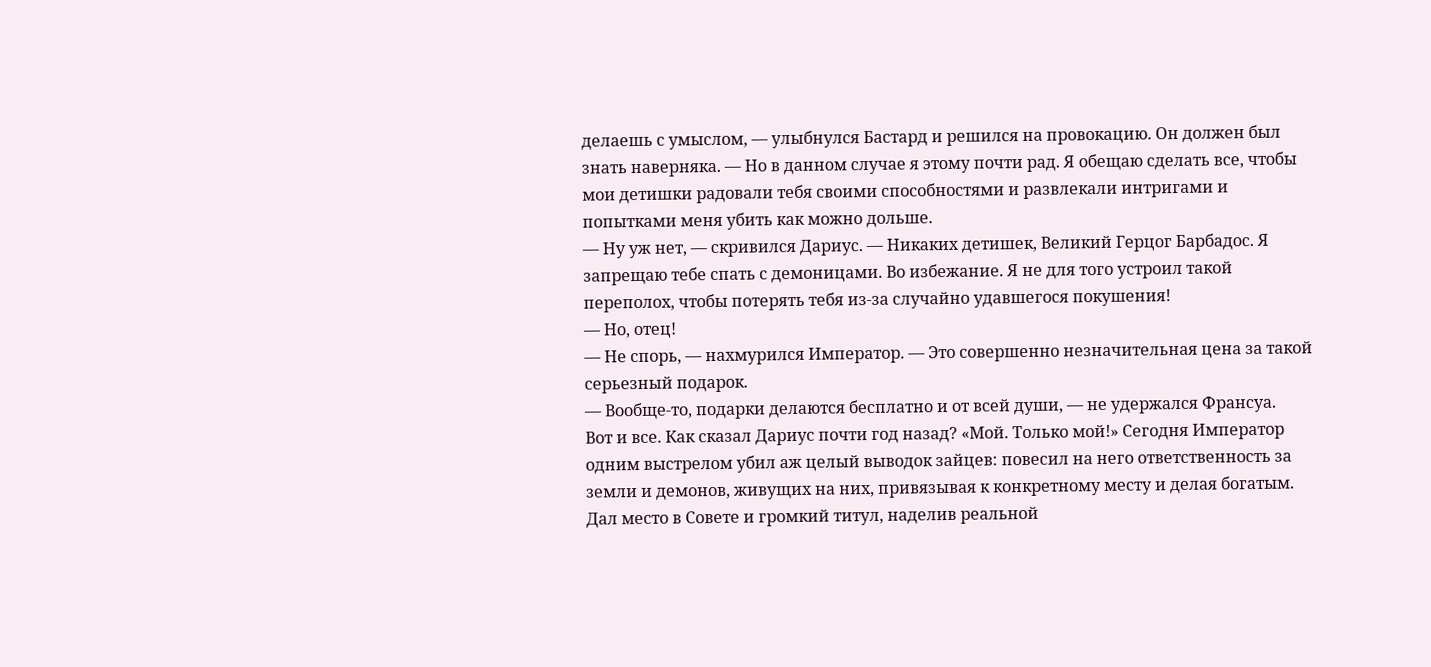делаешь с умыслом, — улыбнулся Бастард и решился на провокацию. Он должен был знать наверняка. — Но в данном случае я этому почти рад. Я обещаю сделать все, чтобы мои детишки радовали тебя своими способностями и развлекали интригами и попытками меня убить как можно дольше.
— Ну уж нет, — скривился Дариус. — Никаких детишек, Великий Герцог Барбадос. Я запрещаю тебе спать с демоницами. Во избежание. Я не для того устроил такой переполох, чтобы потерять тебя из-за случайно удавшегося покушения!
— Но, отец!
— Не спорь, — нахмурился Император. — Это совершенно незначительная цена за такой серьезный подарок.
— Вообще-то, подарки делаются бесплатно и от всей души, — не удержался Франсуа.
Вот и все. Как сказал Дариус почти год назад? «Мой. Только мой!» Сегодня Император одним выстрелом убил аж целый выводок зайцев: повесил на него ответственность за земли и демонов, живущих на них, привязывая к конкретному месту и делая богатым. Дал место в Совете и громкий титул, наделив реальной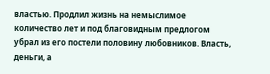властью. Продлил жизнь на немыслимое количество лет и под благовидным предлогом убрал из его постели половину любовников. Власть, деньги, а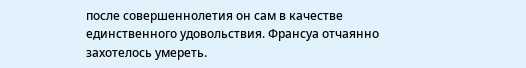после совершеннолетия он сам в качестве единственного удовольствия. Франсуа отчаянно захотелось умереть.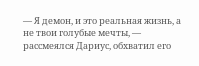— Я демон, и это реальная жизнь, а не твои голубые мечты, — рассмеялся Дариус, обхватил его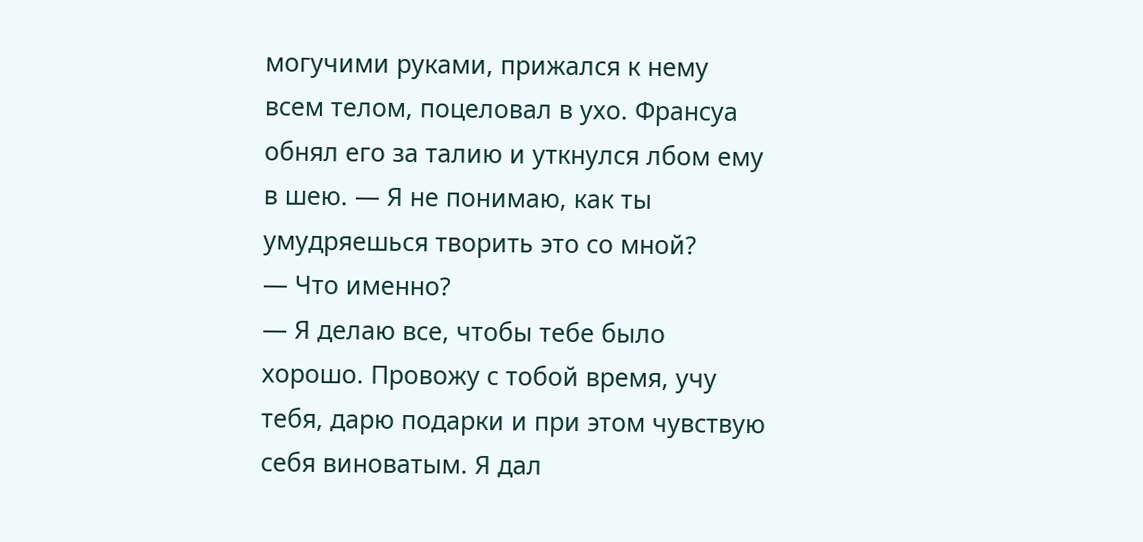могучими руками, прижался к нему всем телом, поцеловал в ухо. Франсуа обнял его за талию и уткнулся лбом ему в шею. — Я не понимаю, как ты умудряешься творить это со мной?
— Что именно?
— Я делаю все, чтобы тебе было хорошо. Провожу с тобой время, учу тебя, дарю подарки и при этом чувствую себя виноватым. Я дал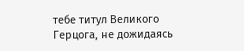тебе титул Великого Герцога, не дожидаясь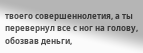твоего совершеннолетия, а ты перевернул все с ног на голову, обозвав деньги,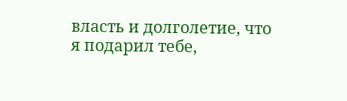власть и долголетие, что я подарил тебе,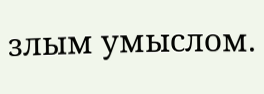злым умыслом.